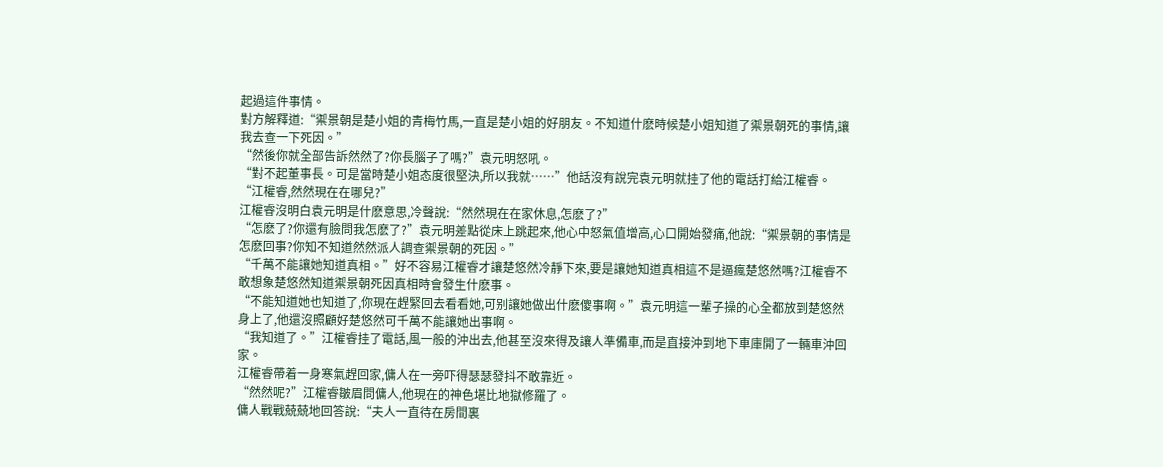起過這件事情。
對方解釋道:“禦景朝是楚小姐的青梅竹馬,一直是楚小姐的好朋友。不知道什麽時候楚小姐知道了禦景朝死的事情,讓我去查一下死因。”
“然後你就全部告訴然然了?你長腦子了嗎?”袁元明怒吼。
“對不起董事長。可是當時楚小姐态度很堅決,所以我就……”他話沒有說完袁元明就挂了他的電話打給江權睿。
“江權睿,然然現在在哪兒?”
江權睿沒明白袁元明是什麽意思,冷聲說:“然然現在在家休息,怎麽了?”
“怎麽了?你還有臉問我怎麽了?”袁元明差點從床上跳起來,他心中怒氣值增高,心口開始發痛,他說:“禦景朝的事情是怎麽回事?你知不知道然然派人調查禦景朝的死因。”
“千萬不能讓她知道真相。”好不容易江權睿才讓楚悠然冷靜下來,要是讓她知道真相這不是逼瘋楚悠然嗎?江權睿不敢想象楚悠然知道禦景朝死因真相時會發生什麽事。
“不能知道她也知道了,你現在趕緊回去看看她,可别讓她做出什麽傻事啊。”袁元明這一輩子操的心全都放到楚悠然身上了,他還沒照顧好楚悠然可千萬不能讓她出事啊。
“我知道了。”江權睿挂了電話,風一般的沖出去,他甚至沒來得及讓人準備車,而是直接沖到地下車庫開了一輛車沖回家。
江權睿帶着一身寒氣趕回家,傭人在一旁吓得瑟瑟發抖不敢靠近。
“然然呢?”江權睿皺眉問傭人,他現在的神色堪比地獄修羅了。
傭人戰戰兢兢地回答說:“夫人一直待在房間裏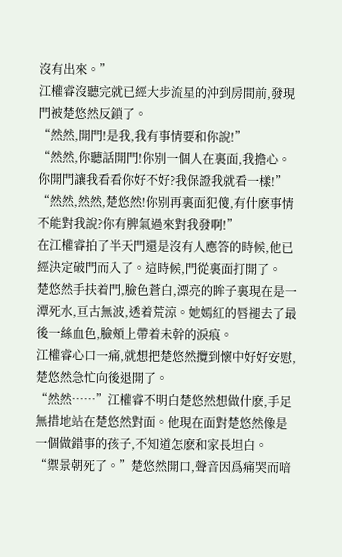沒有出來。”
江權睿沒聽完就已經大步流星的沖到房間前,發現門被楚悠然反鎖了。
“然然,開門!是我,我有事情要和你說!”
“然然,你聽話開門!你别一個人在裏面,我擔心。你開門讓我看看你好不好?我保證我就看一樣!”
“然然,然然,楚悠然!你别再裏面犯傻,有什麽事情不能對我說?你有脾氣過來對我發啊!”
在江權睿拍了半天門還是沒有人應答的時候,他已經決定破門而入了。這時候,門從裏面打開了。
楚悠然手扶着門,臉色蒼白,漂亮的眸子裏現在是一潭死水,亘古無波,透着荒涼。她嫣紅的唇褪去了最後一絲血色,臉頰上帶着未幹的淚痕。
江權睿心口一痛,就想把楚悠然攬到懷中好好安慰,楚悠然急忙向後退開了。
“然然……”江權睿不明白楚悠然想做什麽,手足無措地站在楚悠然對面。他現在面對楚悠然像是一個做錯事的孩子,不知道怎麽和家長坦白。
“禦景朝死了。”楚悠然開口,聲音因爲痛哭而喑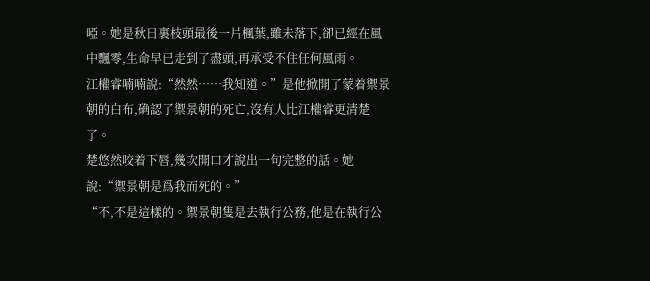啞。她是秋日裏枝頭最後一片楓葉,雖未落下,卻已經在風中飄零,生命早已走到了盡頭,再承受不住任何風雨。
江權睿喃喃說:“然然……我知道。”是他掀開了蒙着禦景朝的白布,确認了禦景朝的死亡,沒有人比江權睿更清楚了。
楚悠然咬着下唇,幾次開口才說出一句完整的話。她說:“禦景朝是爲我而死的。”
“不,不是這樣的。禦景朝隻是去執行公務,他是在執行公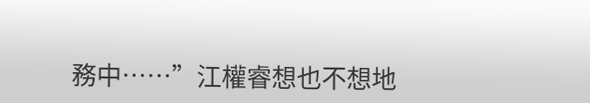務中……”江權睿想也不想地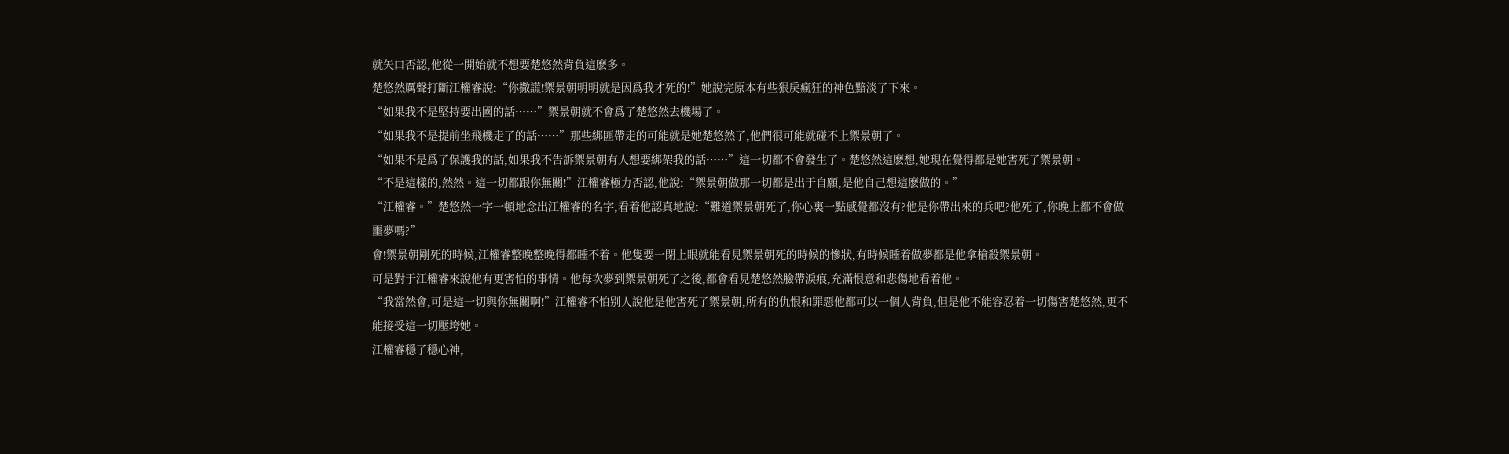就矢口否認,他從一開始就不想要楚悠然背負這麽多。
楚悠然厲聲打斷江權睿說:“你撒謊!禦景朝明明就是因爲我才死的!”她說完原本有些狠戾瘋狂的神色黯淡了下來。
“如果我不是堅持要出國的話……”禦景朝就不會爲了楚悠然去機場了。
“如果我不是提前坐飛機走了的話……”那些綁匪帶走的可能就是她楚悠然了,他們很可能就碰不上禦景朝了。
“如果不是爲了保護我的話,如果我不告訴禦景朝有人想要綁架我的話……”這一切都不會發生了。楚悠然這麽想,她現在覺得都是她害死了禦景朝。
“不是這樣的,然然。這一切都跟你無關!”江權睿極力否認,他說:“禦景朝做那一切都是出于自願,是他自己想這麽做的。”
“江權睿。”楚悠然一字一頓地念出江權睿的名字,看着他認真地說:“難道禦景朝死了,你心裏一點感覺都沒有?他是你帶出來的兵吧?他死了,你晚上都不會做噩夢嗎?”
會!禦景朝剛死的時候,江權睿整晚整晚得都睡不着。他隻要一閉上眼就能看見禦景朝死的時候的慘狀,有時候睡着做夢都是他拿槍殺禦景朝。
可是對于江權睿來說他有更害怕的事情。他每次夢到禦景朝死了之後,都會看見楚悠然臉帶淚痕,充滿恨意和悲傷地看着他。
“我當然會,可是這一切與你無關啊!”江權睿不怕别人說他是他害死了禦景朝,所有的仇恨和罪惡他都可以一個人背負,但是他不能容忍着一切傷害楚悠然,更不能接受這一切壓垮她。
江權睿穩了穩心神,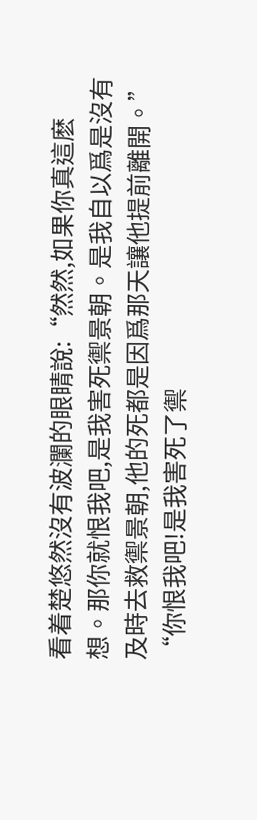看着楚悠然沒有波瀾的眼睛說:“然然,如果你真這麽想。那你就恨我吧,是我害死禦景朝。是我自以爲是沒有及時去救禦景朝,他的死都是因爲那天讓他提前離開。”
“你恨我吧!是我害死了禦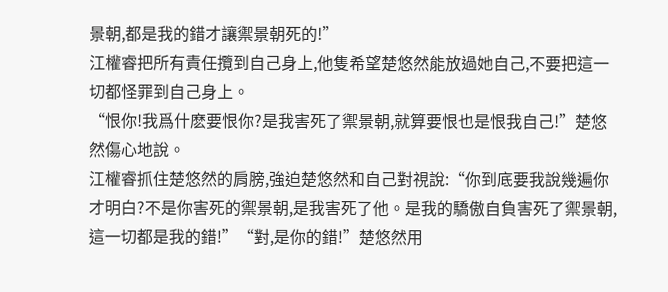景朝,都是我的錯才讓禦景朝死的!”
江權睿把所有責任攬到自己身上,他隻希望楚悠然能放過她自己,不要把這一切都怪罪到自己身上。
“恨你!我爲什麽要恨你?是我害死了禦景朝,就算要恨也是恨我自己!”楚悠然傷心地說。
江權睿抓住楚悠然的肩膀,強迫楚悠然和自己對視說:“你到底要我說幾遍你才明白?不是你害死的禦景朝,是我害死了他。是我的驕傲自負害死了禦景朝,這一切都是我的錯!”“對,是你的錯!”楚悠然用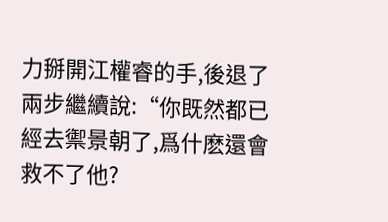力掰開江權睿的手,後退了兩步繼續說:“你既然都已經去禦景朝了,爲什麽還會救不了他?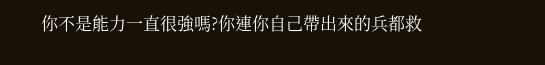你不是能力一直很強嗎?你連你自己帶出來的兵都救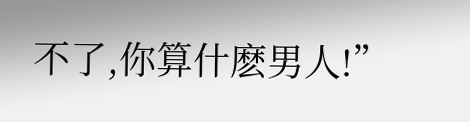不了,你算什麽男人!”